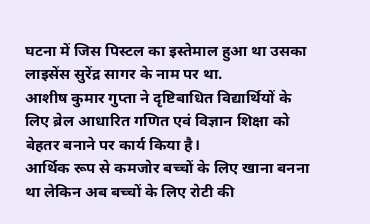घटना में जिस पिस्टल का इस्तेमाल हुआ था उसका लाइसेंस सुरेंद्र सागर के नाम पर था.
आशीष कुमार गुप्ता ने दृष्टिबाधित विद्यार्थियों के लिए ब्रेल आधारित गणित एवं विज्ञान शिक्षा को बेहतर बनाने पर कार्य किया है।
आर्थिक रूप से कमजोर बच्चों के लिए खाना बनना था लेकिन अब बच्चों के लिए रोटी की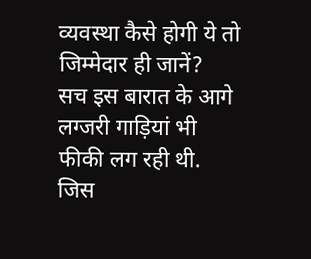व्यवस्था कैसे होगी ये तो जिम्मेदार ही जानें?
सच इस बारात के आगे लग्जरी गाड़ियां भी फीकी लग रही थी. जिस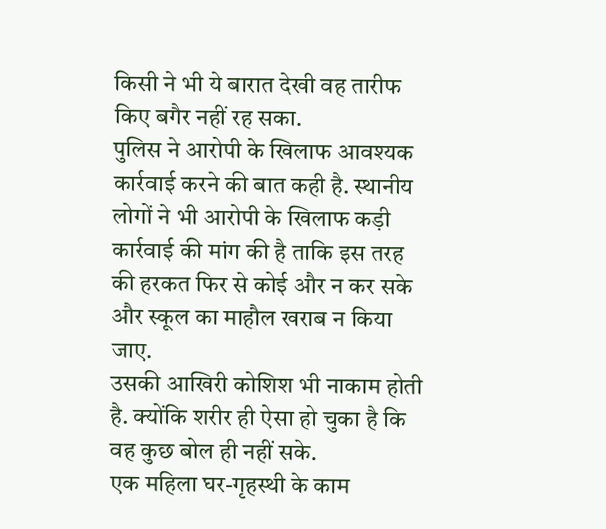किसी ने भी ये बारात देखी वह तारीफ किए बगैर नहीं रह सका.
पुलिस ने आरोपी के खिलाफ आवश्यक कार्रवाई करने की बात कही है. स्थानीय लोगों ने भी आरोपी के खिलाफ कड़ी कार्रवाई की मांग की है ताकि इस तरह की हरकत फिर से कोई और न कर सके और स्कूल का माहौल खराब न किया जाए.
उसकी आखिरी कोशिश भी नाकाम होती है. क्योंकि शरीर ही ऐसा हो चुका है कि वह कुछ बोल ही नहीं सके.
एक महिला घर-गृहस्थी के काम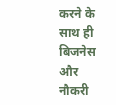करने के साथ ही बिजनेस और नौकरी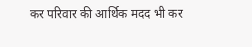कर परिवार की आर्थिक मदद भी कर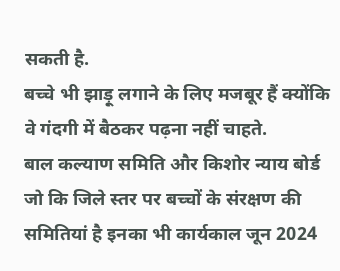सकती है.
बच्चे भी झाड़ू लगाने के लिए मजबूर हैं क्योंकि वे गंदगी में बैठकर पढ़ना नहीं चाहते.
बाल कल्याण समिति और किशोर न्याय बोर्ड जो कि जिले स्तर पर बच्चों के संरक्षण की समितियां है इनका भी कार्यकाल जून 2024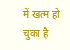में खत्म हो चुका है